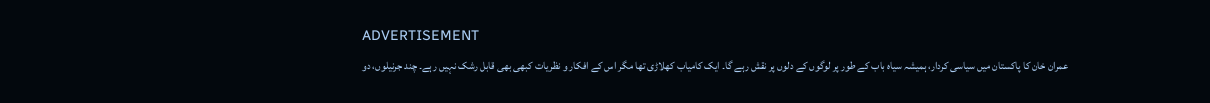ADVERTISEMENT
عمران خان کا پاکستان میں سیاسی کردار، ہمیشہ سیاہ باب کے طور پر لوگوں کے دلوں پر نقش رہے گا۔ ایک کامیاب کھلاڑی تھا مگر اس کے افکار و نظریات کبھی بھی قابل رشک نہیں رہے۔ چند جرنیلوں، دو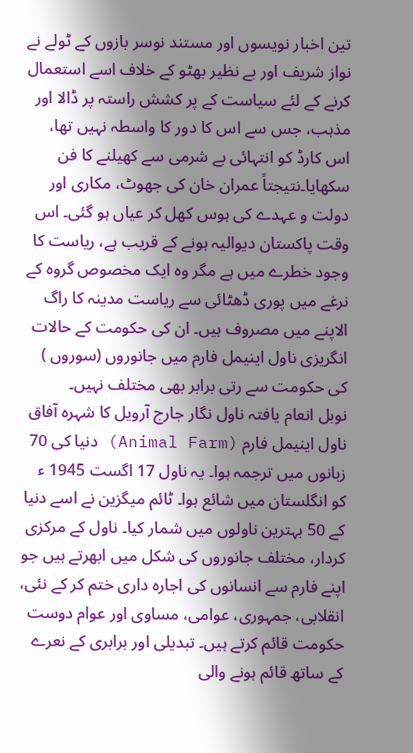تین اخبار نویسوں اور مستند نوسر بازوں کے ٹولے نے نواز شریف اور بے نظیر بھٹو کے خلاف اسے استعمال کرنے کے لئے سیاست کے پر کشش راستہ پر ڈالا اور مذہب، جس سے اس کا دور کا واسطہ نہیں تھا، اس کارڈ کو انتہائی بے شرمی سے کھیلنے کا فن سکھایا۔نتیجتاً عمران خان کی جھوٹ، مکاری اور دولت و عہدے کی ہوس کھل کر عیاں ہو گئی۔ اس وقت پاکستان دیوالیہ ہونے کے قریب ہے، ریاست کا وجود خطرے میں ہے مگر وہ ایک مخصوص گروہ کے نرغے میں پوری ڈھٹائی سے ریاست مدینہ کا راگ الاپنے میں مصروف ہیں۔ ان کی حکومت کے حالات انگریزی ناول اینیمل فارم میں جانوروں (سوروں ) کی حکومت سے رتی برابر بھی مختلف نہیں۔
نوبل انعام یافتہ ناول نگار جارج آرویل کا شہرہ آفاق ناول اینیمل فارم (Animal Farm) دنیا کی 70 زبانوں میں ترجمہ ہوا۔ یہ ناول 17 اگست 1945 ء کو انگلستان میں شائع ہوا۔ ٹائم میگزین نے اسے دنیا کے 50 بہترین ناولوں میں شمار کیا۔ ناول کے مرکزی کردار، مختلف جانوروں کی شکل میں ابھرتے ہیں جو اپنے فارم سے انسانوں کی اجارہ داری ختم کر کے نئی، انقلابی، جمہوری، عوامی، مساوی اور عوام دوست حکومت قائم کرتے ہیں۔ تبدیلی اور برابری کے نعرے کے ساتھ قائم ہونے والی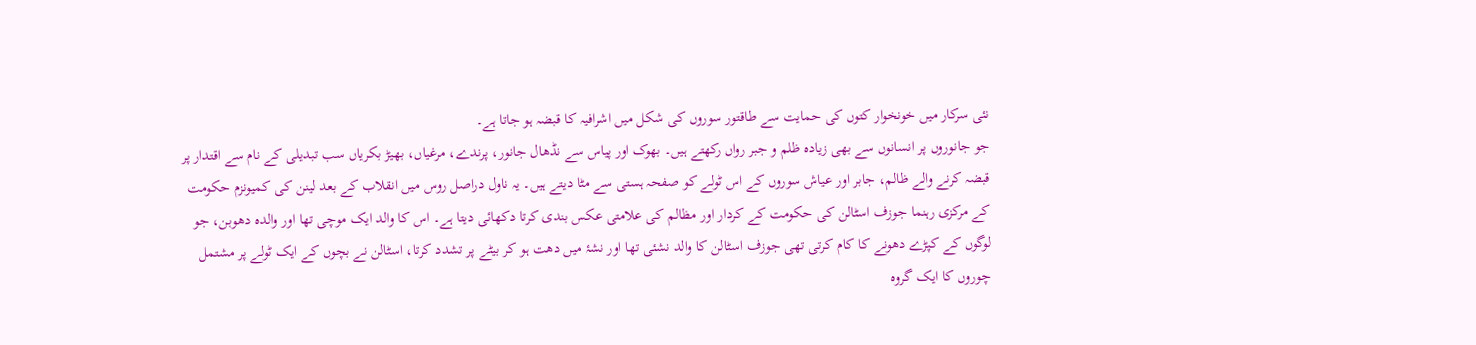نئی سرکار میں خونخوار کتوں کی حمایت سے طاقتور سوروں کی شکل میں اشرافیہ کا قبضہ ہو جاتا ہے۔
جو جانوروں پر انسانوں سے بھی زیادہ ظلم و جبر رواں رکھتے ہیں۔ بھوک اور پیاس سے نڈھال جانور، پرندے، مرغیاں، بھیڑ بکریاں سب تبدیلی کے نام سے اقتدار پر قبضہ کرنے والے ظالم، جابر اور عیاش سوروں کے اس ٹولے کو صفحہ ہستی سے مٹا دیتے ہیں۔ یہ ناول دراصل روس میں انقلاب کے بعد لینن کی کمیونزم حکومت کے مرکزی رہنما جوزف اسٹالن کی حکومت کے کردار اور مظالم کی علامتی عکس بندی کرتا دکھائی دیتا ہے۔ اس کا والد ایک موچی تھا اور والدہ دھوبن، جو لوگوں کے کپڑے دھونے کا کام کرتی تھی جوزف اسٹالن کا والد نشئی تھا اور نشۂ میں دھت ہو کر بیٹے پر تشدد کرتا، اسٹالن نے بچوں کے ایک ٹولے پر مشتمل چوروں کا ایک گروہ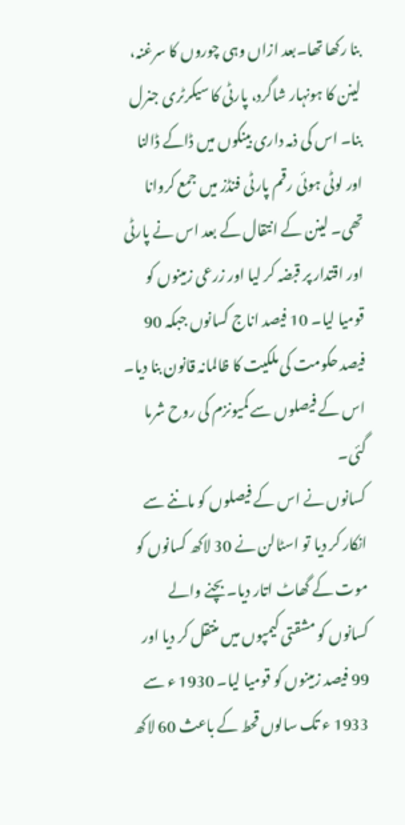بنا رکھا تھا۔بعد ازاں وہی چوروں کا سرغنہ، لینن کا ہونہار شاگرد، پارٹی کا سیکرٹری جنرل بنا۔ اس کی ذمہ داری بینکوں میں ڈاکے ڈالنا اور لوٹی ہوئی رقم پارٹی فنڈز میں جمع کروانا تھی۔ لینن کے انتقال کے بعد اس نے پارٹی اور اقتدار پر قبضہ کر لیا اور زرعی زمینوں کو قومیا لیا۔ 10 فیصد اناج کسانوں جبکہ 90 فیصد حکومت کی ملکیت کا ظالمانہ قانون بنا دیا۔ اس کے فیصلوں سے کمیونزم کی روح شرما گئی۔
کسانوں نے اس کے فیصلوں کو ماننے سے انکار کر دیا تو اسٹالن نے 30 لاکھ کسانوں کو موت کے گھاٹ اتار دیا۔ بچنے والے کسانوں کو مشقتی کیمپوں میں منتقل کر دیا اور 99 فیصد زمینوں کو قومیا لیا۔ 1930 ء سے 1933 ء تک سالوں قحط کے باعث 60 لاکھ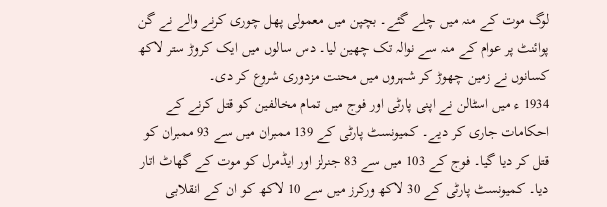لوگ موت کے منہ میں چلے گئے۔ بچپن میں معمولی پھل چوری کرنے والے نے گن پوائنٹ پر عوام کے منہ سے نوالہ تک چھین لیا۔ دس سالوں میں ایک کروڑ ستر لاکھ کسانوں نے زمین چھوڑ کر شہروں میں محنت مزدوری شروع کر دی۔
1934 ء میں اسٹالن نے اپنی پارٹی اور فوج میں تمام مخالفین کو قتل کرنے کے احکامات جاری کر دیے۔ کمیونسٹ پارٹی کے 139 ممبران میں سے 93 ممبران کو قتل کر دیا گیا۔ فوج کے 103 میں سے 83 جنرلز اور ایڈمرل کو موت کے گھاٹ اتار دیا۔ کمیونسٹ پارٹی کے 30 لاکھ ورکرز میں سے 10 لاکھ کو ان کے انقلابی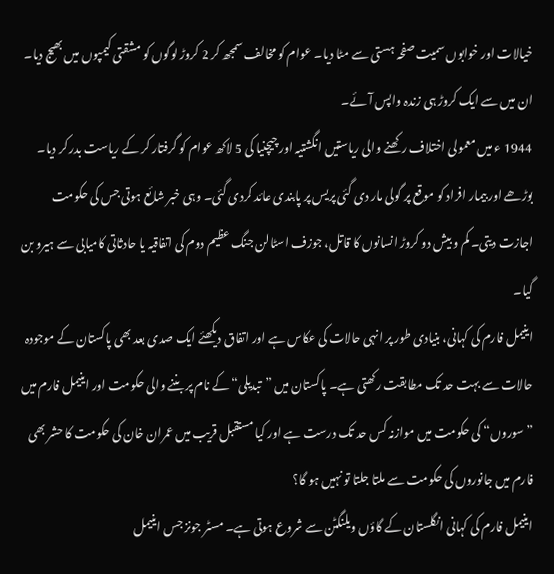خیالات اور خوابوں سمیت صفحہ ہستی سے مٹا دیا۔ عوام کو مخالف سمجھ کر 2 کروڑ لوگوں کو مشقتی کیمپوں میں بھیج دیا۔ ان میں سے ایک کروڑ ہی زندہ واپس آئے۔
1944 ء میں معمولی اختلاف رکھنے والی ریاستیں انگشتیہ اور چیچنیا کی 5 لاکھ عوام کو گرفتار کر کے ریاست بدر کر دیا۔ بوڑھے اور بیمار افراد کو موقع پر گولی مار دی گئی پریس پر پابندی عائد کردی گئی۔ وہی خبر شائع ہوتی جس کی حکومت اجازت دیتی۔ کم و بیش دو کروڑ انسانوں کا قاتل، جوزف اسٹالن جنگ عظیم دوم کی اتفاقیہ یا حادثاتی کامیابی سے ہیرو بن گیا۔
اینیمل فارم کی کہانی، بنیادی طور پر انہی حالات کی عکاس ہے اور اتفاق دیکھئے ایک صدی بعد بھی پاکستان کے موجودہ حالات سے بہت حد تک مطابقت رکھتی ہے۔ پاکستان میں ”تبدیلی“ کے نام پر بننے والی حکومت اور اینیمل فارم میں ”سوروں“ کی حکومت میں موازنہ کس حد تک درست ہے اور کیا مستقبل قریب میں عمران خان کی حکومت کا حشر بھی فارم میں جانوروں کی حکومت سے ملتا جلتا تو نہیں ہو گا؟
اینیمل فارم کی کہانی انگلستان کے گاؤں ویلنگٹن سے شروع ہوتی ہے۔ مسٹر جونز جس اینیمل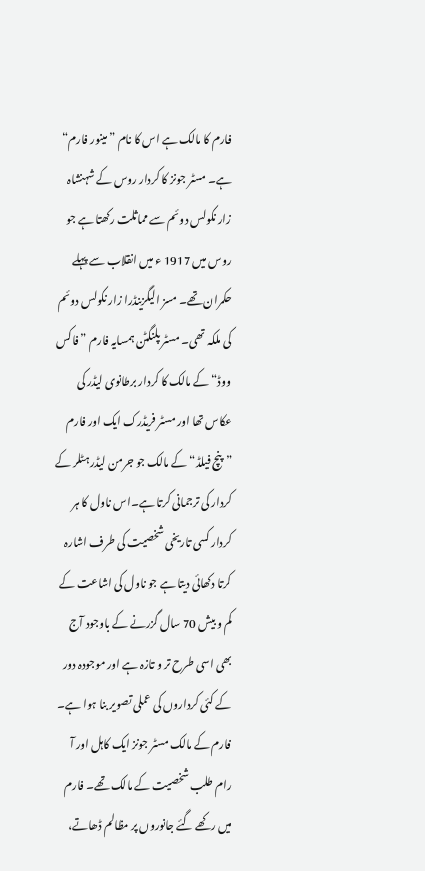فارم کا مالک ہے اس کا نام ”مینور فارم“ ہے۔ مسٹر جونز کا کردار روس کے شہنشاہ زار نکولس دوئم سے مماثلت رکھتا ہے جو روس میں 1917 ء میں انقلاب سے پہلے حکمران تھے۔ مسز الیگزینڈرا زار نکولس دوئم کی ملکہ تھی۔ مسٹر پلنگٹن ہمسایہ فارم ”فاکس ووڈ“ کے مالک کا کردار برطانوی لیڈر کی عکاس تھا اور مسٹر فریڈرک ایک اور فارم ”پنچ فیلڈ“ کے مالک جو جرمن لیڈر ہٹلر کے کردار کی ترجمانی کرتا ہے۔اس ناول کا ہر کردار کسی تاریخی شخصیت کی طرف اشارہ کرتا دکھائی دیتا ہے جو ناول کی اشاعت کے کم و بیش 70 سال گزرنے کے باوجود آج بھی اسی طرح تر و تازہ ہے اور موجودہ دور کے کئی کرداروں کی عملی تصویر بنا ہوا ہے۔ فارم کے مالک مسٹر جونز ایک کاہل اور آ رام طلب شخصیت کے مالک تھے۔ فارم میں رکھے گئے جانوروں پر مظالم ڈھاتے،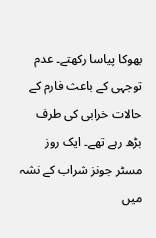بھوکا پیاسا رکھتے۔ عدم توجہی کے باعث فارم کے حالات خرابی کی طرف بڑھ رہے تھے۔ ایک روز مسٹر جونز شراب کے نشہ میں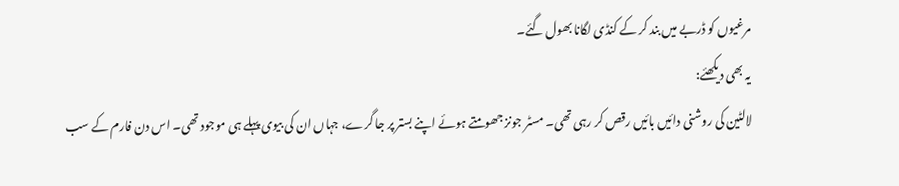مرغیوں کو ڈربے میں بند کر کے کنڈی لگانا بھول گئے۔
یہ بھی دیکھئے:
لالٹین کی روشنی دائیں بائیں رقص کر رہی تھی۔ مسٹر جونز جھومتے ہوئے اپنے بستر پر جا گرے، جہاں ان کی بیوی پہلے ہی موجود تھی۔ اس دن فارم کے سب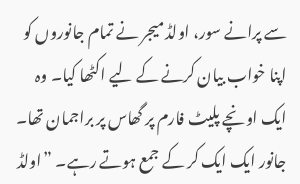سے پرانے سور، اولڈ میجر نے تمام جانوروں کو اپنا خواب بیان کرنے کے لیے اکٹھا کیا۔ وہ ایک اونچے پلیٹ فارم پر گھاس پر براجمان تھا۔ جانور ایک ایک کر کے جمع ہوتے رہے۔ ”اولڈ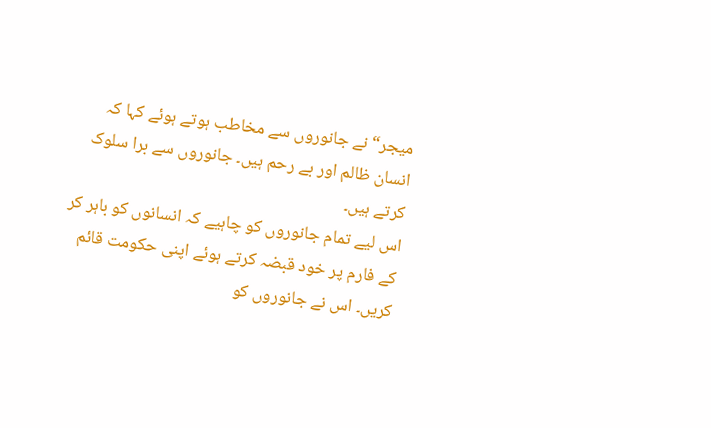میجر“ نے جانوروں سے مخاطب ہوتے ہوئے کہا کہ انسان ظالم اور بے رحم ہیں۔ جانوروں سے برا سلوک کرتے ہیں۔
اس لیے تمام جانوروں کو چاہیے کہ انسانوں کو باہر کر کے فارم پر خود قبضہ کرتے ہوئے اپنی حکومت قائم کریں۔ اس نے جانوروں کو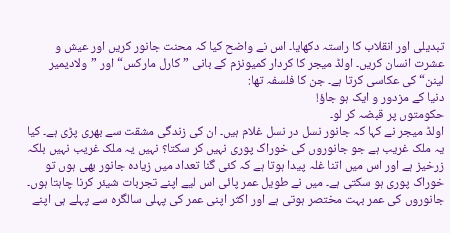تبدیلی اور انقلاب کا راستہ دکھایا۔ اس نے واضح کیا کہ محنت جانور کریں اور عیش و عشرت انسان کریں۔ اولڈ میجر کا کردار کمیونزم کے بانی ”کارل مارکس“ اور ”ولادیمیر لینن“ کی عکاسی کرتا ہے۔ جن کا فلسفہ تھا:
دنیا کے مزدور و ایک ہو جاؤ!
حکومتوں پر قبضہ کر لو۔
اولڈ میجر نے کہا کہ جانور نسل در نسل غلام ہیں۔ ان کی زندگی مشقت سے بھری پڑی ہے۔ کیا یہ ملک غریب ہے جو جانوروں کی خوراک پوری نہیں کر سکتا؟ نہیں یہ ملک غریب نہیں بلکہ زرخیز ہے اور اس میں اتنا غلہ پیدا ہوتا ہے کہ کئی گنا تعداد میں زیادہ جانور بھی ہوں تو خوراک پوری ہو سکتی ہے۔ میں نے طویل عمر پائی اس لیے اپنے تجربات شیئر کرنا چاہتا ہوں۔ جانوروں کی عمر بہت مختصر ہوتی ہے اور اکثر اپنی عمر کی پہلی سالگرہ سے پہلے ہی اپنے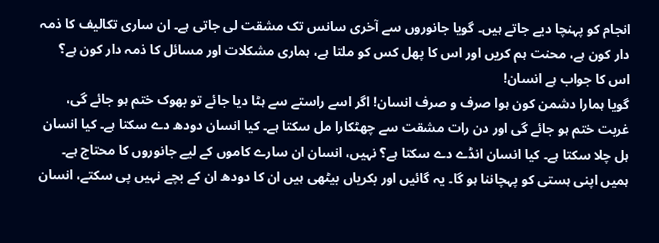انجام کو پہنچا دیے جاتے ہیں۔ گویا جانوروں سے آخری سانس تک مشقت لی جاتی ہے۔ ان ساری تکالیف کا ذمہ دار کون ہے، محنت ہم کریں اور اس کا پھل کس کو ملتا ہے، ہماری مشکلات اور مسائل کا ذمہ دار کون ہے؟ اس کا جواب ہے انسان!
گویا ہمارا دشمن کون ہوا صرف و صرف انسان! اگر اسے راستے سے ہٹا دیا جائے تو بھوک ختم ہو جائے گی، غربت ختم ہو جائے گی اور دن رات مشقت سے چھٹکارا مل سکتا ہے۔ کیا انسان دودھ دے سکتا ہے۔ کیا انسان ہل چلا سکتا ہے۔ کیا انسان انڈے دے سکتا ہے؟ نہیں، انسان ان سارے کاموں کے لیے جانوروں کا محتاج ہے۔ ہمیں اپنی ہستی کو پہچاننا ہو گا۔ یہ گائیں اور بکریاں بیٹھی ہیں ان کا دودھ ان کے بچے نہیں پی سکتے، انسان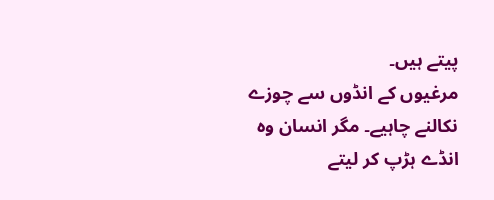پیتے ہیں۔
مرغیوں کے انڈوں سے چوزے نکالنے چاہیے۔ مگر انسان وہ انڈے ہڑپ کر لیتے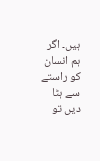ہیں۔ اگر ہم انسان کو راستے سے ہٹا دیں تو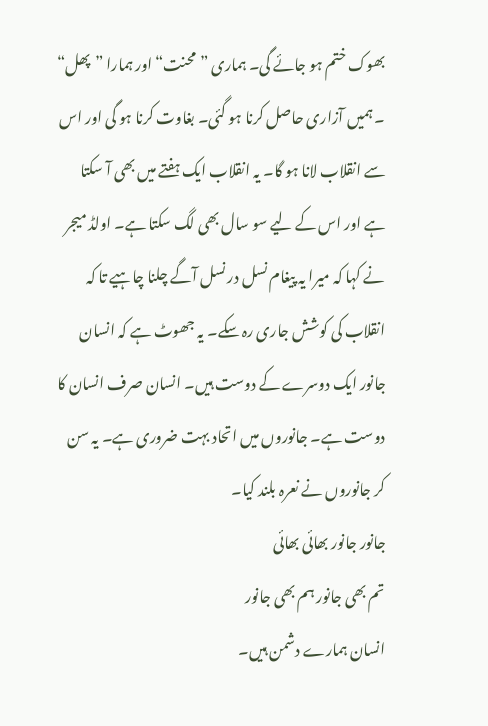بھوک ختم ہو جائے گی۔ ہماری ”محنت“ اور ہمارا ”پھل“ ۔ ہمیں آزاری حاصل کرنا ہو گئی۔ بغاوت کرنا ہو گی اور اس سے انقلاب لانا ہو گا۔ یہ انقلاب ایک ہفتے میں بھی آ سکتا ہے اور اس کے لیے سو سال بھی لگ سکتا ہے۔ اولڈ میجر نے کہا کہ میرا یہ پیغام نسل در نسل آگے چلنا چاہیے تا کہ انقلاب کی کوشش جاری رہ سکے۔ یہ جھوٹ ہے کہ انسان جانور ایک دوسرے کے دوست ہیں۔ انسان صرف انسان کا دوست ہے۔ جانوروں میں اتحاد بہت ضروری ہے۔ یہ سن کر جانوروں نے نعرہ بلند کیا۔
جانور جانور بھائی بھائی
تم بھی جانور ہم بھی جانور
انسان ہمارے دشمن ہیں۔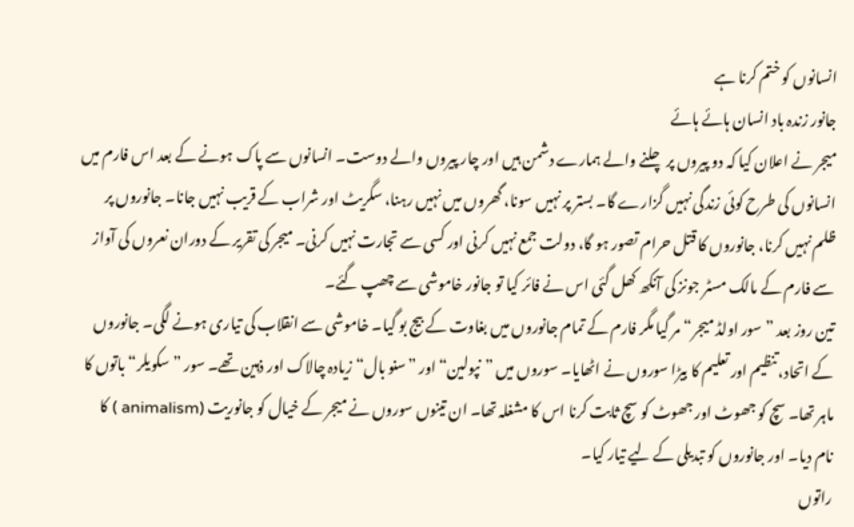انسانوں کو ختم کرنا ہے
جانور زندہ باد انسان ہائے ہائے
میجر نے اعلان کیا کہ دو پیروں پر چلنے والے ہمارے دشمن ہیں اور چار پیروں والے دوست۔ انسانوں سے پاک ہونے کے بعد اس فارم میں انسانوں کی طرح کوئی زندگی نہیں گزارے گا۔ بستر پر نہیں سونا، گھروں میں نہیں رہنا، سگریٹ اور شراب کے قریب نہیں جانا۔ جانوروں پر ظلم نہیں کرنا، جانوروں کا قتل حرام تصور ہو گا، دولت جمع نہیں کرنی اور کسی سے تجارت نہیں کرنی۔ میجر کی تقریر کے دوران نعروں کی آواز سے فارم کے مالک مسٹر جونز کی آنکھ کھل گئی اس نے فائر کیا تو جانور خاموشی سے چھپ گئے۔
تین روز بعد ”سور اولڈ میجر“ مر گیا مگر فارم کے تمام جانوروں میں بغاوت کے بیج بو گیا۔ خاموشی سے انقلاب کی تیاری ہونے لگی۔ جانوروں کے اتحاد، تنظیم اور تعلیم کا بیڑا سوروں نے اٹھایا۔ سوروں میں ”نپولین“ اور ”سنو بال“ زیادہ چالاک اور ذہین تھے۔ سور ”سکویلر“ باتوں کا ماہر تھا۔ سچ کو جھوٹ اور جھوٹ کو سچ ثابت کرنا اس کا مشغلہ تھا۔ ان تینوں سوروں نے میجر کے خیال کو جانوریت (animalism ) کا نام دیا۔ اور جانوروں کو تبدیلی کے لیے تیار کیا۔
راتوں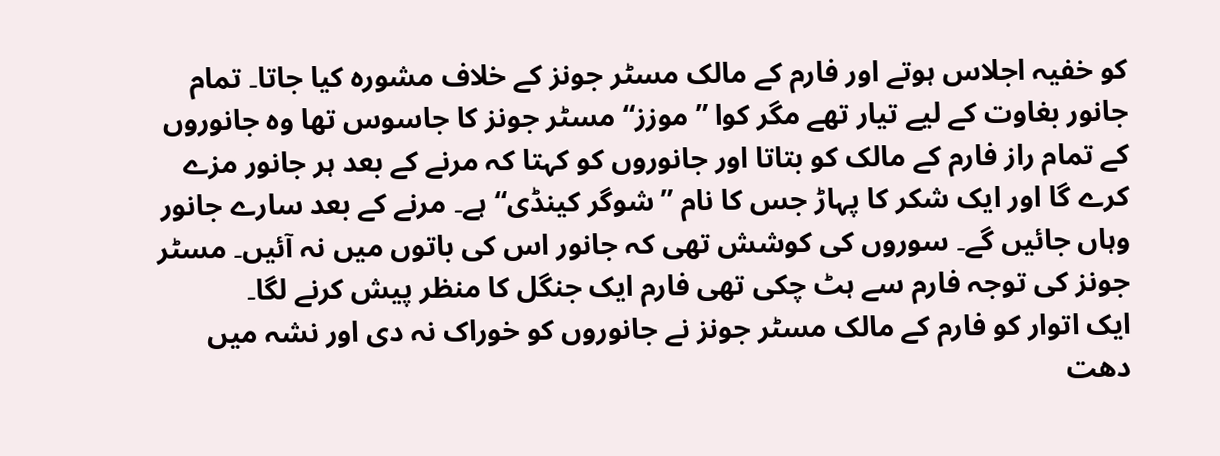کو خفیہ اجلاس ہوتے اور فارم کے مالک مسٹر جونز کے خلاف مشورہ کیا جاتا۔ تمام جانور بغاوت کے لیے تیار تھے مگر کوا ”موزز“ مسٹر جونز کا جاسوس تھا وہ جانوروں کے تمام راز فارم کے مالک کو بتاتا اور جانوروں کو کہتا کہ مرنے کے بعد ہر جانور مزے کرے گا اور ایک شکر کا پہاڑ جس کا نام ”شوگر کینڈی“ ہے۔ مرنے کے بعد سارے جانور وہاں جائیں گے۔ سوروں کی کوشش تھی کہ جانور اس کی باتوں میں نہ آئیں۔ مسٹر جونز کی توجہ فارم سے ہٹ چکی تھی فارم ایک جنگل کا منظر پیش کرنے لگا۔
ایک اتوار کو فارم کے مالک مسٹر جونز نے جانوروں کو خوراک نہ دی اور نشہ میں دھت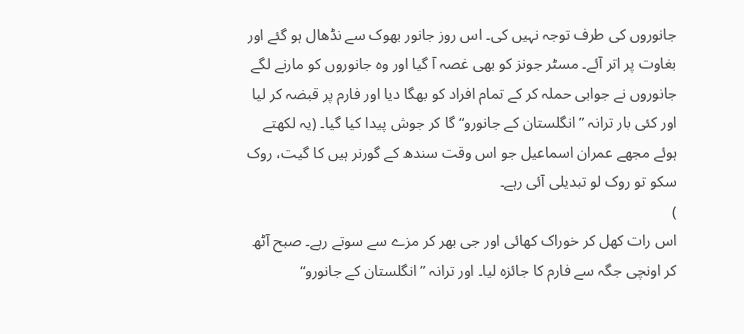جانوروں کی طرف توجہ نہیں کی۔ اس روز جانور بھوک سے نڈھال ہو گئے اور بغاوت پر اتر آئے۔ مسٹر جونز کو بھی غصہ آ گیا اور وہ جانوروں کو مارنے لگے جانوروں نے جوابی حملہ کر کے تمام افراد کو بھگا دیا اور فارم پر قبضہ کر لیا اور کئی بار ترانہ ”انگلستان کے جانورو“ گا کر جوش پیدا کیا گیا۔ (یہ لکھتے ہوئے مجھے عمران اسماعیل جو اس وقت سندھ کے گورنر ہیں کا گیت، روک سکو تو روک لو تبدیلی آئی رہے۔
)
اس رات کھل کر خوراک کھائی اور جی بھر کر مزے سے سوتے رہے۔ صبح آٹھ کر اونچی جگہ سے فارم کا جائزہ لیا۔ اور ترانہ ”انگلستان کے جانورو“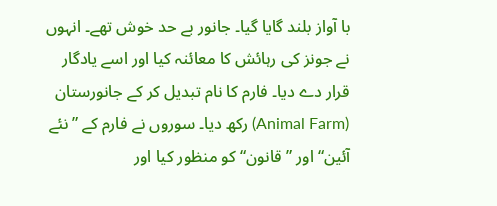با آواز بلند گایا گیا۔ جانور بے حد خوش تھے۔ انہوں نے جونز کی رہائش کا معائنہ کیا اور اسے یادگار قرار دے دیا۔ فارم کا نام تبدیل کر کے جانورستان (Animal Farm) رکھ دیا۔ سوروں نے فارم کے ”نئے آئین“ اور ”قانون“ کو منظور کیا اور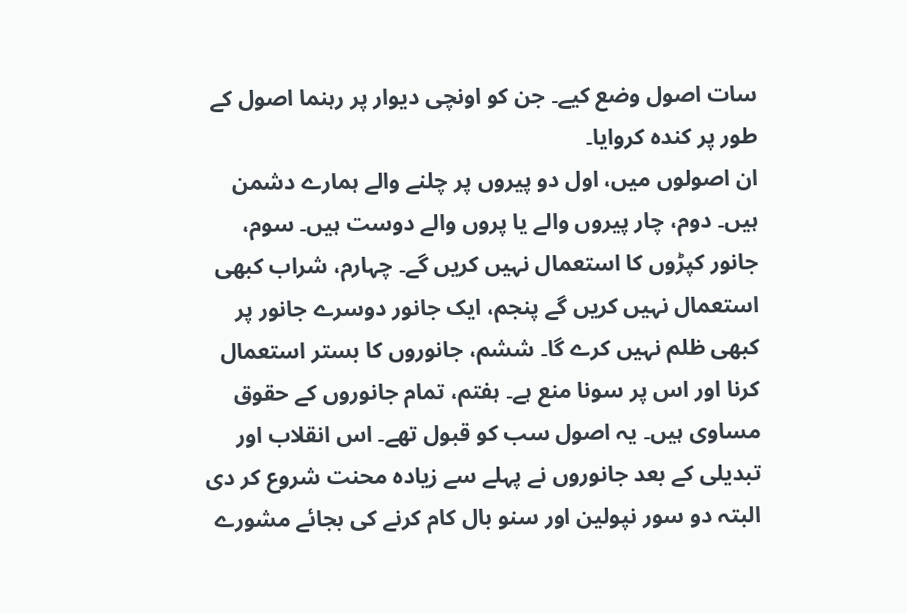سات اصول وضع کیے۔ جن کو اونچی دیوار پر رہنما اصول کے طور پر کندہ کروایا۔
ان اصولوں میں، اول دو پیروں پر چلنے والے ہمارے دشمن ہیں۔ دوم، چار پیروں والے یا پروں والے دوست ہیں۔ سوم، جانور کپڑوں کا استعمال نہیں کریں گے۔ چہارم، شراب کبھی استعمال نہیں کریں گے پنجم، ایک جانور دوسرے جانور پر کبھی ظلم نہیں کرے گا۔ ششم، جانوروں کا بستر استعمال کرنا اور اس پر سونا منع ہے۔ ہفتم، تمام جانوروں کے حقوق مساوی ہیں۔ یہ اصول سب کو قبول تھے۔ اس انقلاب اور تبدیلی کے بعد جانوروں نے پہلے سے زیادہ محنت شروع کر دی البتہ دو سور نپولین اور سنو بال کام کرنے کی بجائے مشورے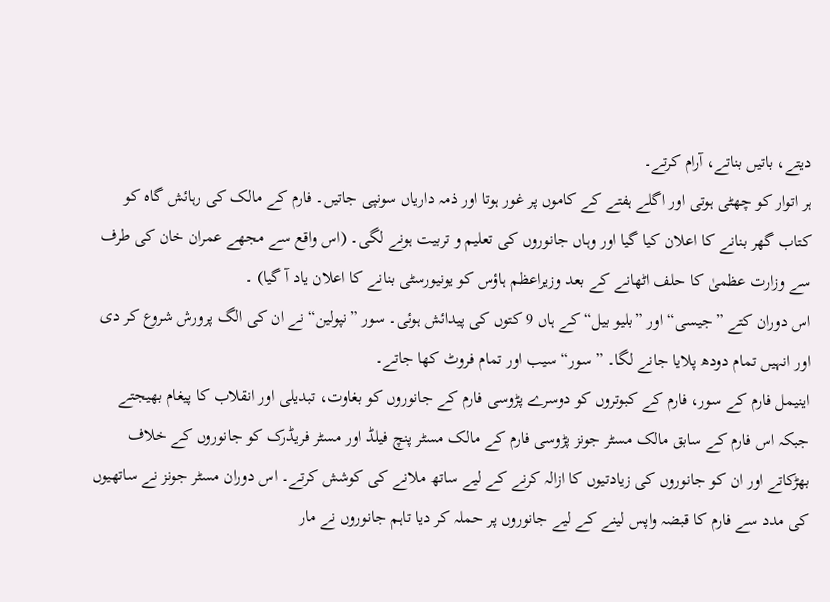دیتے، باتیں بناتے، آرام کرتے۔
ہر اتوار کو چھٹی ہوتی اور اگلے ہفتے کے کاموں پر غور ہوتا اور ذمہ داریاں سونپی جاتیں۔ فارم کے مالک کی رہائش گاہ کو کتاب گھر بنانے کا اعلان کیا گیا اور وہاں جانوروں کی تعلیم و تربیت ہونے لگی۔ (اس واقع سے مجھے عمران خان کی طرف سے وزارت عظمیٰ کا حلف اٹھانے کے بعد وزیراعظم ہاؤس کو یونیورسٹی بنانے کا اعلان یاد آ گیا) ۔
اس دوران کتے ”جیسی“ اور ”بلیو بیل“ کے ہاں 9 کتوں کی پیدائش ہوئی۔ سور ”نپولین“ نے ان کی الگ پرورش شروع کر دی اور انہیں تمام دودھ پلایا جانے لگا۔ ”سور“ سیب اور تمام فروٹ کھا جاتے۔
اینیمل فارم کے سور، فارم کے کبوتروں کو دوسرے پڑوسی فارم کے جانوروں کو بغاوت، تبدیلی اور انقلاب کا پیغام بھیجتے جبکہ اس فارم کے سابق مالک مسٹر جونز پڑوسی فارم کے مالک مسٹر پنچ فیلڈ اور مسٹر فریڈرک کو جانوروں کے خلاف بھڑکاتے اور ان کو جانوروں کی زیادتیوں کا ازالہ کرنے کے لیے ساتھ ملانے کی کوشش کرتے۔ اس دوران مسٹر جونز نے ساتھیوں کی مدد سے فارم کا قبضہ واپس لینے کے لیے جانوروں پر حملہ کر دیا تاہم جانوروں نے مار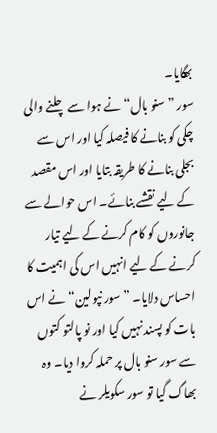بھگایا۔
سور ”سنو بال“ نے ہوا سے چلنے والی چکی کو بنانے کا فیصلہ کیا اور اس سے بجلی بنانے کا طریقہ بتایا اور اس مقصد کے لیے نقشے بنائے۔ اس حوالے سے جانوروں کو کام کرنے کے لیے تیار کرنے کے لیے انہیں اس کی اہمیت کا احساس دلایا۔ ”سور نپولین“ نے اس بات کو پسند نہیں کیا اور نو پالتو کتوں سے سور سنو بال پر حملہ کروا دیا۔ وہ بھاگ گیا تو سور سکویلر نے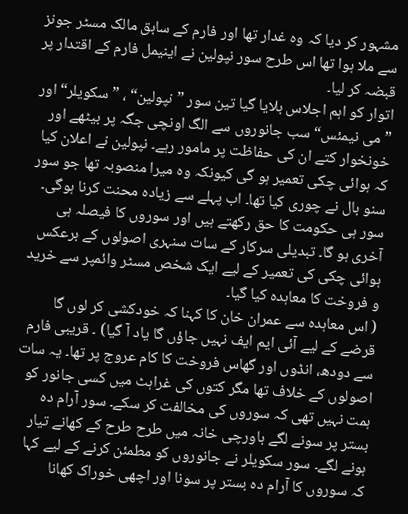مشہور کر دیا کہ وہ غدار تھا اور فارم کے سابق مالک مسٹر جونز سے ملا ہوا تھا اس طرح سور نپولین نے اینیمل فارم کے اقتدار پر قبضہ کر لیا۔
اتوار کو اہم اجلاس بلایا گیا تین سور ”نپولین“ ، ”سکویلر“ اور ”می نیمئس“ سب جانوروں سے الگ اونچی جگہ پر بیٹھے اور خونخوار کتے ان کی حفاظت پر مامور رہے۔ نپولین نے اعلان کیا کہ ہوائی چکی تعمیر ہو گی کیونکہ وہ میرا منصوبہ تھا جو سور سنو بال نے چوری کیا تھا۔ اب پہلے سے زیادہ محنت کرنا ہوگی۔ سور ہی حکومت کا حق رکھتے ہیں اور سوروں کا فیصلہ ہی آخری ہو گا۔ تبدیلی سرکار کے سات سنہری اصولوں کے برعکس ہوائی چکی کی تعمیر کے لیے ایک شخص مسٹر وائمپر سے خرید و فروخت کا معاہدہ کیا گیا۔
( اس معاہدہ سے عمران خان کا کہنا کہ خودکشی کر لوں گا قرضے کے لیے آئی ایم ایف نہیں جاؤں گا یاد آ گیا) ۔ قریبی فارم سے دودھ، انڈوں اور گھاس فروخت کا کام عروج پر تھا۔ یہ سات اصولوں کے خلاف تھا مگر کتوں کی غراہٹ میں کسی جانور کو ہمت نہیں تھی کہ سوروں کی مخالفت کر سکے۔ سور آرام دہ بستر پر سونے لگے باورچی خانہ میں طرح طرح کے کھانے تیار ہونے لگے۔ سور سکویلر نے جانوروں کو مطمئن کرنے کے لیے کہا کہ سوروں کا آرام دہ بستر پر سونا اور اچھی خوراک کھانا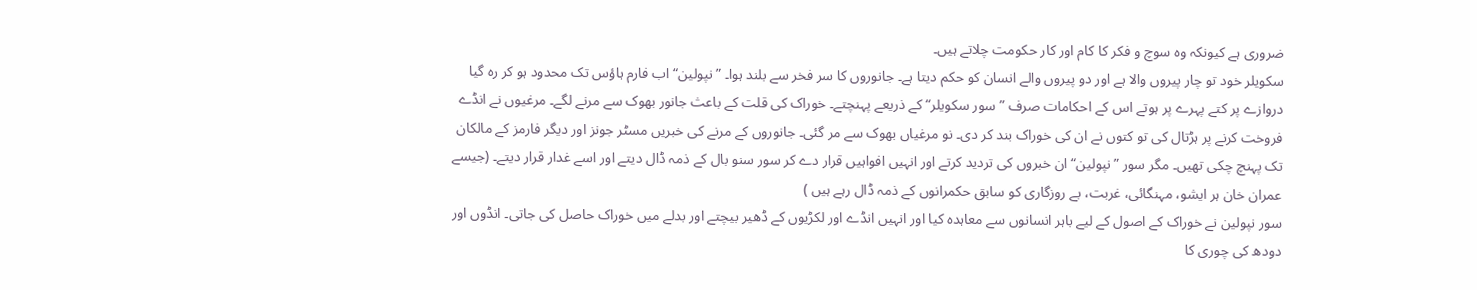ضروری ہے کیونکہ وہ سوچ و فکر کا کام اور کار حکومت چلاتے ہیں۔
سکویلر خود تو چار پیروں والا ہے اور دو پیروں والے انسان کو حکم دیتا ہے۔ جانوروں کا سر فخر سے بلند ہوا۔ ”نپولین“ اب فارم ہاؤس تک محدود ہو کر رہ گیا دروازے پر کتے پہرے پر ہوتے اس کے احکامات صرف ”سور سکویلر“ کے ذریعے پہنچتے۔ خوراک کی قلت کے باعث جانور بھوک سے مرنے لگے۔ مرغیوں نے انڈے فروخت کرنے پر ہڑتال کی تو کتوں نے ان کی خوراک بند کر دی۔ نو مرغیاں بھوک سے مر گئی۔ جانوروں کے مرنے کی خبریں مسٹر جونز اور دیگر فارمز کے مالکان تک پہنچ چکی تھیں۔ مگر سور ”نپولین“ ان خبروں کی تردید کرتے اور انہیں افواہیں قرار دے کر سور سنو بال کے ذمہ ڈال دیتے اور اسے غدار قرار دیتے۔ (جیسے عمران خان ہر ایشو، مہنگائی، غربت، بے روزگاری کو سابق حکمرانوں کے ذمہ ڈال رہے ہیں )
سور نپولین نے خوراک کے اصول کے لیے باہر انسانوں سے معاہدہ کیا اور انہیں انڈے اور لکڑیوں کے ڈھیر بیچتے اور بدلے میں خوراک حاصل کی جاتی۔ انڈوں اور دودھ کی چوری کا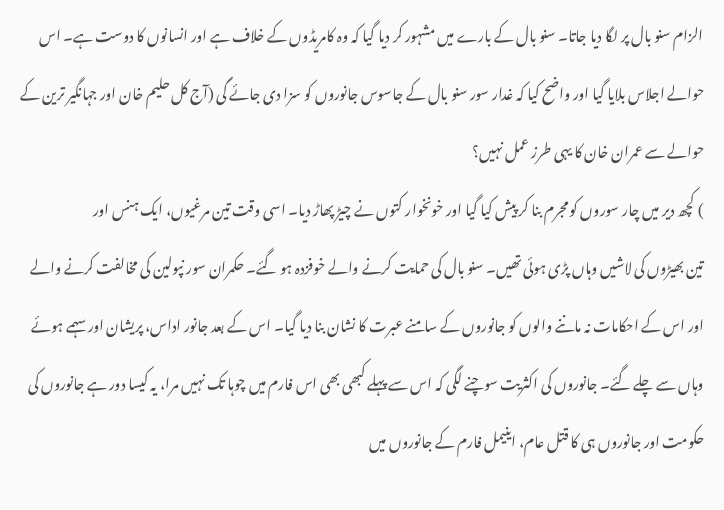الزام سنو بال پر لگا دیا جاتا۔ سنو بال کے بارے میں مشہور کر دیا گیا کہ وہ کامریڈوں کے خلاف ہے اور انسانوں کا دوست ہے۔ اس حوالے اجلاس بلایا گیا اور واضح کیا کہ غدار سور سنو بال کے جاسوس جانوروں کو سزا دی جائے گی (آج کل حلیم خان اور جہانگیر ترین کے حوالے سے عمران خان کا یہی طرز عمل نہیں؟
) کچھ دیر میں چار سوروں کو مجرم بنا کر پیش کیا گیا اور خونخوار کتوں نے چیڑ پھاڑ دیا۔ اسی وقت تین مرغیوں، ایک ہنس اور
تین بھیڑوں کی لاشیں وہاں پڑی ہوئی تھیں۔ سنو بال کی حمایت کرنے والے خوفزدہ ہو گئے۔ حکمران سور نپولین کی مخالفت کرنے والے اور اس کے احکامات نہ ماننے والوں کو جانوروں کے سامنے عبرت کا نشان بنا دیا گیا۔ اس کے بعد جانور اداس، پریشان اور سہمے ہوئے وہاں سے چلے گئے۔ جانوروں کی اکثریت سوچنے لگی کہ اس سے پہلے کبھی بھی اس فارم میں چوہا تک نہیں مرا، یہ کیسا دور ہے جانوروں کی حکومت اور جانوروں ہی کا قتل عام، اینیمل فارم کے جانوروں میں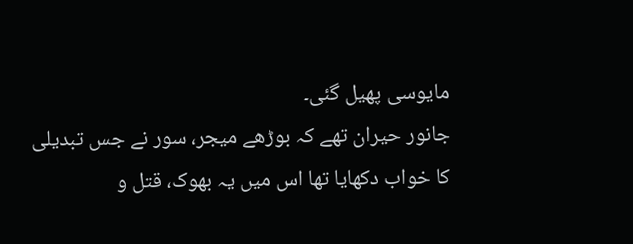مایوسی پھیل گئی۔
جانور حیران تھے کہ بوڑھے میجر، سور نے جس تبدیلی کا خواب دکھایا تھا اس میں یہ بھوک، قتل و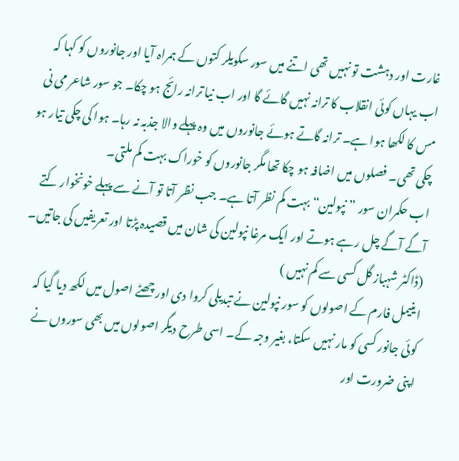غارت اور دہشت تو نہیں تھی اتنے میں سور سکویلر کتوں کے ہمراہ آیا اور جانوروں کو کہا کہ اب یہاں کوئی انقلاب کا ترانہ نہیں گائے گا اور اب نیا ترانہ رائج ہو چکا۔ جو سور شاعر می نی مس کا لکھا ہوا ہے۔ ترانہ گاتے ہوئے جانوروں میں وہ پہلے والا جذبہ نہ رہا۔ ہوا کی چکی تیار ہو چکی تھی۔ فصلوں میں اضافہ ہو چکا تھا مگر جانوروں کو خوراک بہت کم ملتی۔
اب حکمران سور ”نپولین“ بہت کم نظر آتا ہے۔ جب نظر آتا تو آنے سے پہلے خونخوار کتے آگے آگے چل رہے ہوتے اور ایک مرغا نپولین کی شان میں قصیدہ پڑتا اور تعریفیں کی جاتیں۔ (ڈاکٹر شہباز گل کسی سے کم نہیں )
اینیمل فارم کے اصولوں کو سور نپولین نے تبدیلی کروا دی اور چھٹے اصول میں لکھ دیا گیا کہ کوئی جانور کسی کو مار نہیں سکتا، بغیر وجہ کے۔ اسی طرح دیگر اصولوں میں بھی سوروں نے اپنی ضرورت اور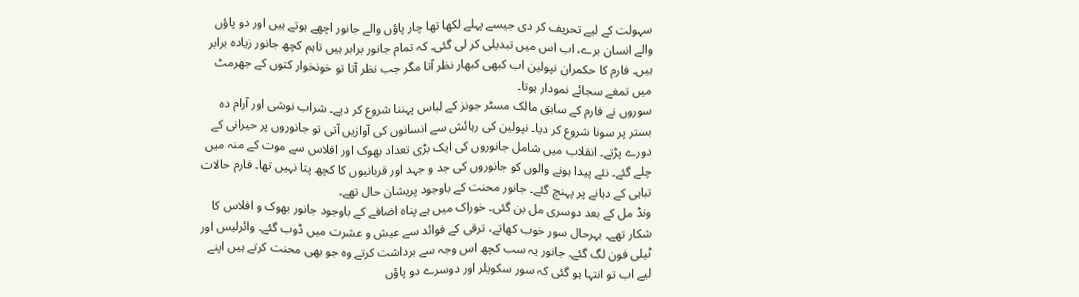سہولت کے لیے تحریف کر دی جیسے پہلے لکھا تھا چار پاؤں والے جانور اچھے ہوتے ہیں اور دو پاؤں والے انسان برے، اب اس میں تبدیلی کر لی گئی۔ کہ تمام جانور برابر ہیں تاہم کچھ جانور زیادہ برابر ہیں۔ فارم کا حکمران نپولین اب کبھی کبھار نظر آتا مگر جب نظر آتا تو خونخوار کتوں کے جھرمٹ میں تمغے سجائے نمودار ہوتا۔
سوروں نے فارم کے سابق مالک مسٹر جونز کے لباس پہننا شروع کر دیے۔ شراب نوشی اور آرام دہ بستر پر سونا شروع کر دیا۔ نپولین کی رہائش سے انسانوں کی آوازیں آتی تو جانوروں پر حیرانی کے دورے پڑتے۔ انقلاب میں شامل جانوروں کی ایک بڑی تعداد بھوک اور افلاس سے موت کے منہ میں چلے گئے۔ نئے پیدا ہونے والوں کو جانوروں کی جد و جہد اور قربانیوں کا کچھ پتا نہیں تھا۔ فارم حالات تباہی کے دہانے پر پہنچ گئے۔ جانور محنت کے باوجود پریشان حال تھے۔
ونڈ مل کے بعد دوسری مل بن گئی۔ خوراک میں ہے پناہ اضافے کے باوجود جانور بھوک و افلاس کا شکار تھے۔ بہرحال سور خوب کھاتے، ترقی کے فوائد سے عیش و عشرت میں ڈوب گئے۔ وائرلیس اور ٹیلی فون لگ گئے۔ جانور یہ سب کچھ اس وجہ سے برداشت کرتے وہ جو بھی محنت کرتے ہیں اپنے لیے اب تو انتہا ہو گئی کہ سور سکویلر اور دوسرے دو پاؤں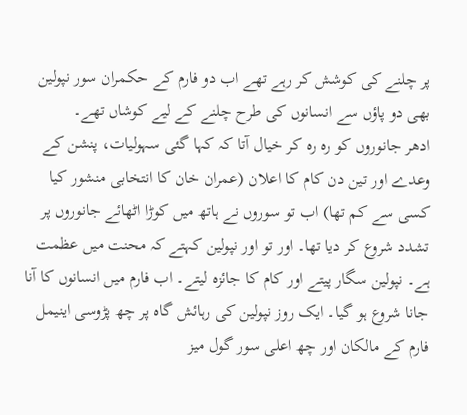پر چلنے کی کوشش کر رہے تھے اب دو فارم کے حکمران سور نپولین بھی دو پاؤں سے انسانوں کی طرح چلنے کے لیے کوشاں تھے۔
ادھر جانوروں کو رہ رہ کر خیال آتا کہ کہا گئی سہولیات، پنشن کے وعدے اور تین دن کام کا اعلان (عمران خان کا انتخابی منشور کیا کسی سے کم تھا) اب تو سوروں نے ہاتھ میں کوڑا اٹھائے جانوروں پر تشدد شروع کر دیا تھا۔ اور تو اور نپولین کہتے کہ محنت میں عظمت ہے۔ نپولین سگار پیتے اور کام کا جائزہ لیتے۔ اب فارم میں انسانوں کا آنا جانا شروع ہو گیا۔ ایک روز نپولین کی رہائش گاہ پر چھ پڑوسی اینیمل فارم کے مالکان اور چھ اعلی سور گول میز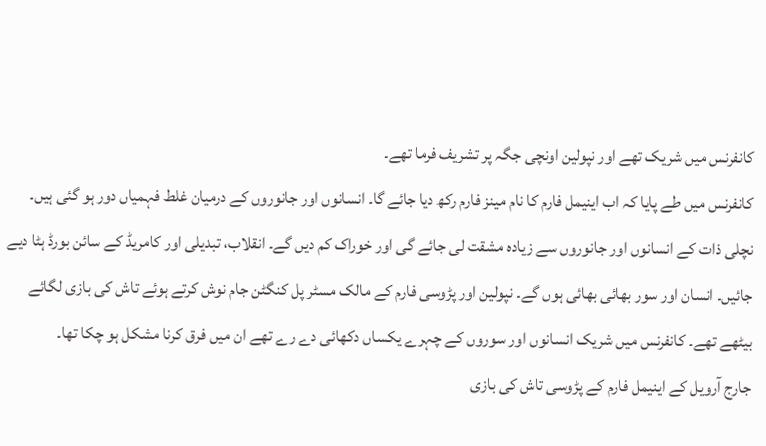کانفرنس میں شریک تھے اور نپولین اونچی جگہ پر تشریف فرما تھے۔
کانفرنس میں طے پایا کہ اب اینیمل فارم کا نام مینز فارم رکھ دیا جائے گا۔ انسانوں اور جانوروں کے درمیان غلط فہمیاں دور ہو گئی ہیں۔ نچلی ذات کے انسانوں اور جانوروں سے زیادہ مشقت لی جائے گی اور خوراک کم دیں گے۔ انقلاب، تبدیلی اور کامریڈ کے سائن بورڈ ہٹا دیے جائیں۔ انسان اور سور بھائی بھائی ہوں گے۔ نپولین اور پڑوسی فارم کے مالک مسٹر پل کنگٹن جام نوش کرتے ہوئے تاش کی بازی لگائے بیٹھے تھے۔ کانفرنس میں شریک انسانوں اور سوروں کے چہرے یکساں دکھائی دے رے تھے ان میں فرق کرنا مشکل ہو چکا تھا۔
جارج آرویل کے اینیمل فارم کے پڑوسی تاش کی بازی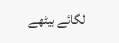لگائے بیٹھے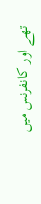تھے اور کانفرنس میں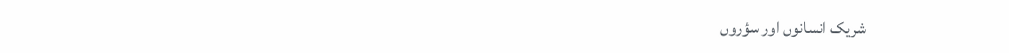شریک انسانوں اور سؤروں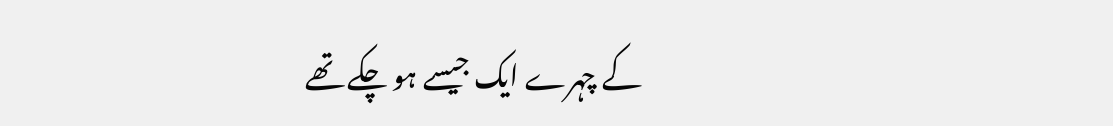کے چہرے ایک جیسے ہو چکے تھے